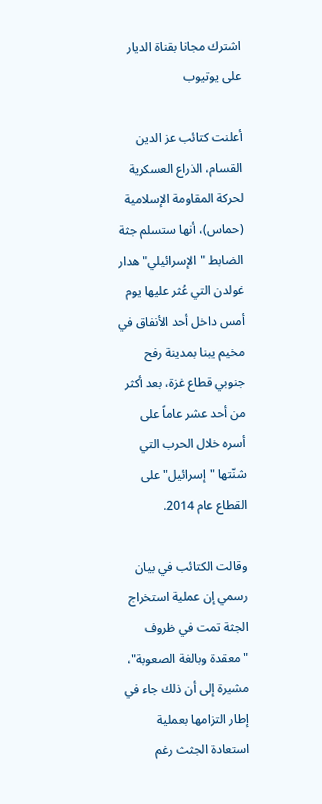اشترك مجانا بقناة الديار على يوتيوب

أعلنت كتائب عز الدين القسام، الذراع العسكرية لحركة المقاومة الإسلامية (حماس)، أنها ستسلم جثة الضابط "الإسرائيلي" هدار غولدن التي عُثر عليها يوم أمس داخل أحد الأنفاق في مخيم يبنا بمدينة رفح جنوبي قطاع غزة، بعد أكثر من أحد عشر عاماً على أسره خلال الحرب التي شنّتها "إسرائيل" على القطاع عام 2014.

وقالت الكتائب في بيان رسمي إن عملية استخراج الجثة تمت في ظروف "معقدة وبالغة الصعوبة"، مشيرة إلى أن ذلك جاء في إطار التزامها بعملية استعادة الجثث رغم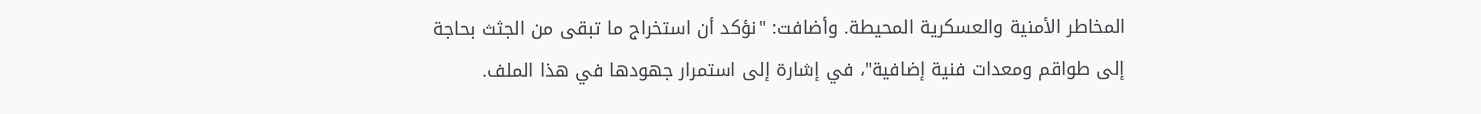المخاطر الأمنية والعسكرية المحيطة. وأضافت: "نؤكد أن استخراج ما تبقى من الجثث بحاجة إلى طواقم ومعدات فنية إضافية"، في إشارة إلى استمرار جهودها في هذا الملف.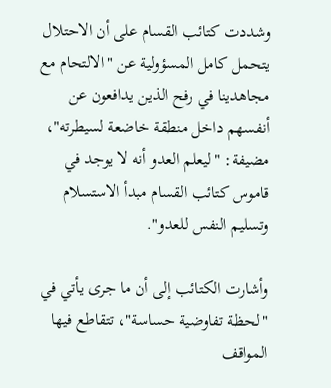وشددت كتائب القسام على أن الاحتلال يتحمل كامل المسؤولية عن "الالتحام مع مجاهدينا في رفح الذين يدافعون عن أنفسهم داخل منطقة خاضعة لسيطرته"، مضيفة: "ليعلم العدو أنه لا يوجد في قاموس كتائب القسام مبدأ الاستسلام وتسليم النفس للعدو".

وأشارت الكتائب إلى أن ما جرى يأتي في "لحظة تفاوضية حساسة"، تتقاطع فيها المواقف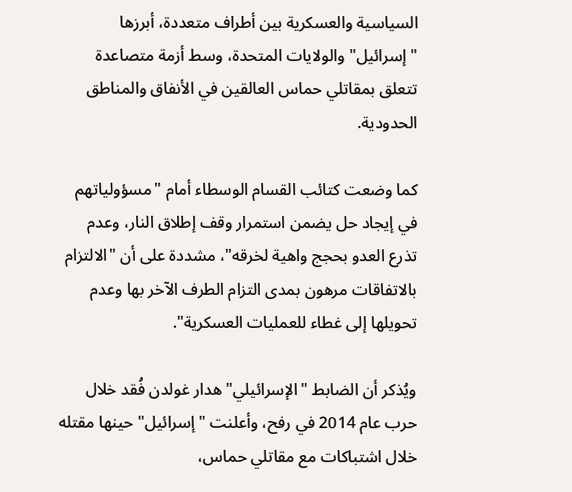السياسية والعسكرية بين أطراف متعددة، أبرزها "إسرائيل" والولايات المتحدة، وسط أزمة متصاعدة تتعلق بمقاتلي حماس العالقين في الأنفاق والمناطق الحدودية.

كما وضعت كتائب القسام الوسطاء أمام "مسؤولياتهم في إيجاد حل يضمن استمرار وقف إطلاق النار، وعدم تذرع العدو بحجج واهية لخرقه"، مشددة على أن "الالتزام بالاتفاقات مرهون بمدى التزام الطرف الآخر بها وعدم تحويلها إلى غطاء للعمليات العسكرية".

ويُذكر أن الضابط "الإسرائيلي" هدار غولدن فُقد خلال حرب عام 2014 في رفح، وأعلنت "إسرائيل" حينها مقتله خلال اشتباكات مع مقاتلي حماس،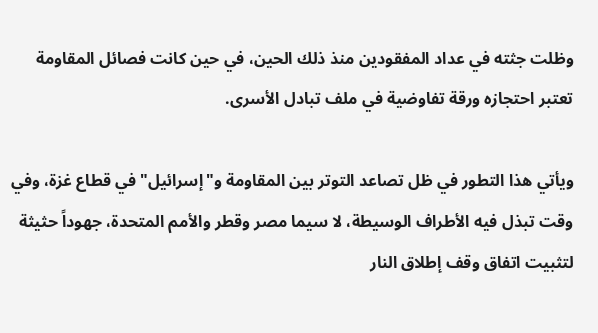وظلت جثته في عداد المفقودين منذ ذلك الحين، في حين كانت فصائل المقاومة تعتبر احتجازه ورقة تفاوضية في ملف تبادل الأسرى.

ويأتي هذا التطور في ظل تصاعد التوتر بين المقاومة و"إسرائيل" في قطاع غزة، وفي وقت تبذل فيه الأطراف الوسيطة، لا سيما مصر وقطر والأمم المتحدة، جهوداً حثيثة لتثبيت اتفاق وقف إطلاق النار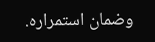وضمان استمراره.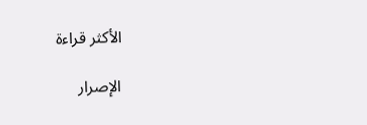الأكثر قراءة

الإصرار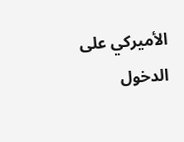الأميركي على الدخول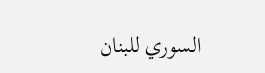السوري للبنان